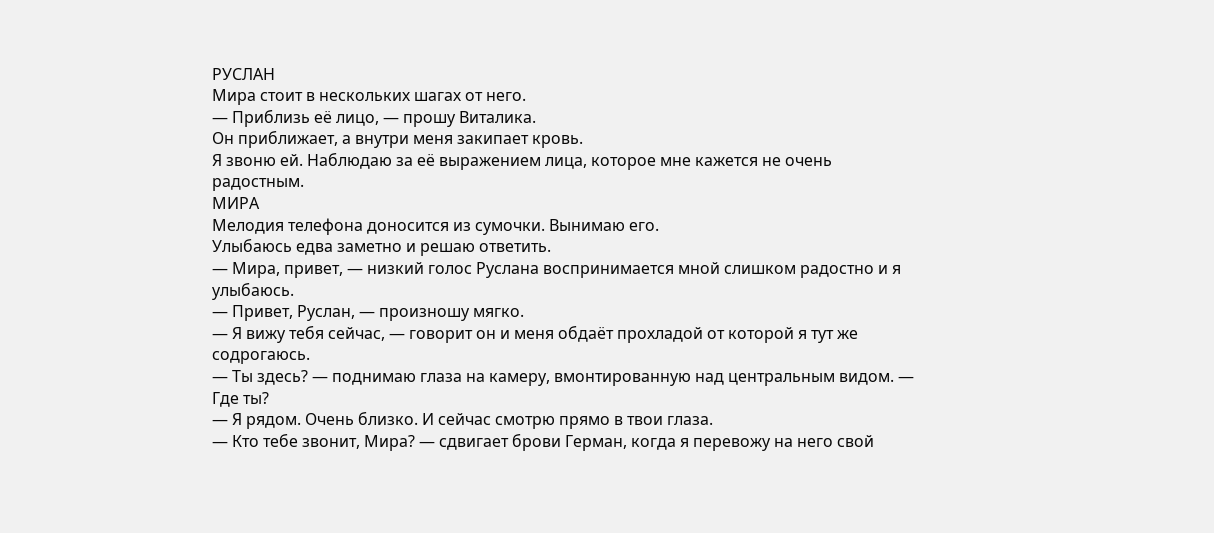РУСЛАН
Мира стоит в нескольких шагах от него.
— Приблизь её лицо, — прошу Виталика.
Он приближает, а внутри меня закипает кровь.
Я звоню ей. Наблюдаю за её выражением лица, которое мне кажется не очень радостным.
МИРА
Мелодия телефона доносится из сумочки. Вынимаю его.
Улыбаюсь едва заметно и решаю ответить.
— Мира, привет, — низкий голос Руслана воспринимается мной слишком радостно и я улыбаюсь.
— Привет, Руслан, — произношу мягко.
— Я вижу тебя сейчас, — говорит он и меня обдаёт прохладой от которой я тут же содрогаюсь.
— Ты здесь? — поднимаю глаза на камеру, вмонтированную над центральным видом. — Где ты?
— Я рядом. Очень близко. И сейчас смотрю прямо в твои глаза.
— Кто тебе звонит, Мира? — сдвигает брови Герман, когда я перевожу на него свой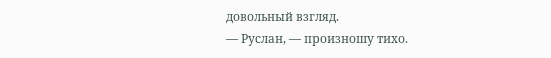довольный взгляд.
— Руслан, — произношу тихо.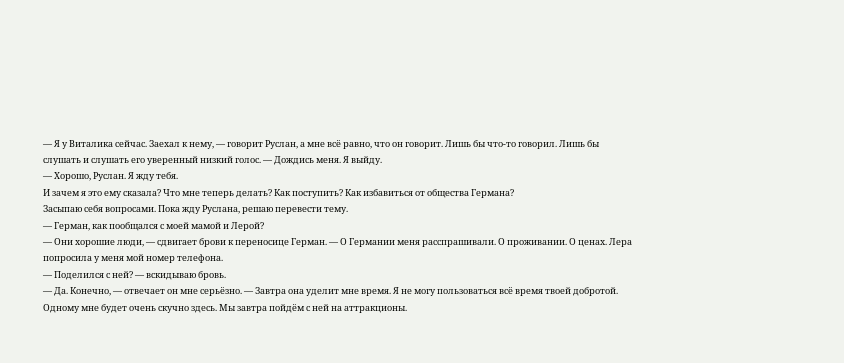— Я у Виталика сейчас. Заехал к нему, — говорит Руслан, а мне всё равно, что он говорит. Лишь бы что-то говорил. Лишь бы слушать и слушать его уверенный низкий голос. — Дождись меня. Я выйду.
— Хорошо, Руслан. Я жду тебя.
И зачем я это ему сказала? Что мне теперь делать? Как поступить? Как избавиться от общества Германа?
Засыпаю себя вопросами. Пока жду Руслана, решаю перевести тему.
— Герман, как пообщался с моей мамой и Лерой?
— Они хорошие люди, — сдвигает брови к переносице Герман. — О Германии меня расспрашивали. О проживании. О ценах. Лера попросила у меня мой номер телефона.
— Поделился с ней? — вскидываю бровь.
— Да. Конечно, — отвечает он мне серьёзно. — Завтра она уделит мне время. Я не могу пользоваться всё время твоей добротой. Одному мне будет очень скучно здесь. Мы завтра пойдём с ней на аттракционы.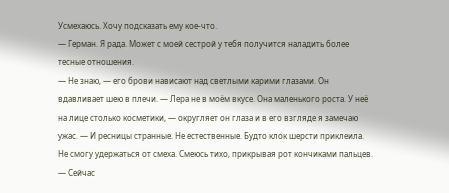Усмехаюсь. Хочу подсказать ему кое-что.
— Герман. Я рада. Может с моей сестрой у тебя получится наладить более тесные отношения.
— Не знаю, — его брови нависают над светлыми карими глазами. Он вдавливает шею в плечи. — Лера не в моём вкусе. Она маленького роста. У неё на лице столько косметики, — округляет он глаза и в его взгляде я замечаю ужас. — И ресницы странные. Не естественные. Будто клок шерсти приклеила.
Не смогу удержаться от смеха. Смеюсь тихо, прикрывая рот кончиками пальцев.
— Сейчас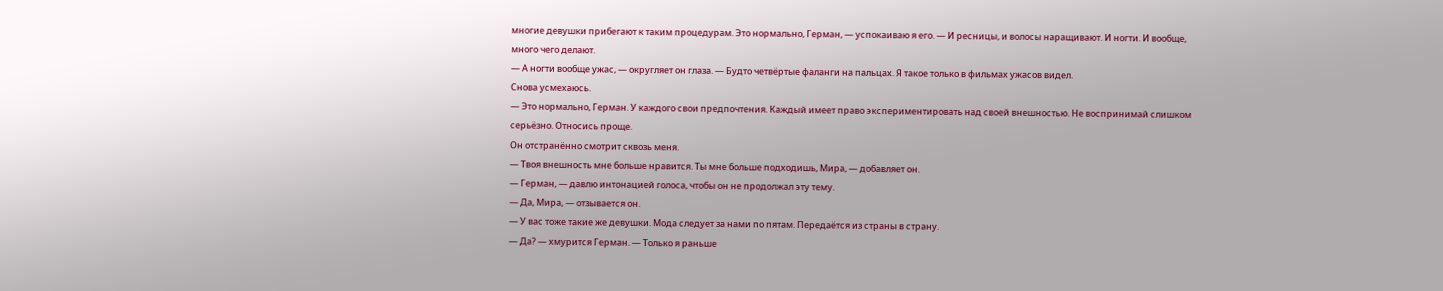многие девушки прибегают к таким процедурам. Это нормально, Герман, — успокаиваю я его. — И ресницы, и волосы наращивают. И ногти. И вообще, много чего делают.
— А ногти вообще ужас, — округляет он глаза. — Будто четвёртые фаланги на пальцах. Я такое только в фильмах ужасов видел.
Снова усмехаюсь.
— Это нормально, Герман. У каждого свои предпочтения. Каждый имеет право экспериментировать над своей внешностью. Не воспринимай слишком серьёзно. Относись проще.
Он отстранённо смотрит сквозь меня.
— Твоя внешность мне больше нравится. Ты мне больше подходишь, Мира, — добавляет он.
— Герман, — давлю интонацией голоса, чтобы он не продолжал эту тему.
— Да, Мира, — отзывается он.
— У вас тоже такие же девушки. Мода следует за нами по пятам. Передаётся из страны в страну.
— Да? — хмурится Герман. — Только я раньше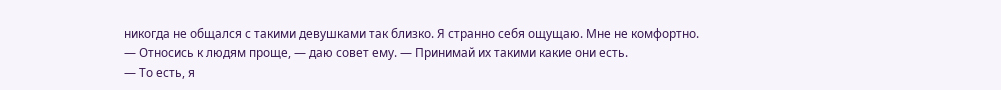никогда не общался с такими девушками так близко. Я странно себя ощущаю. Мне не комфортно.
— Относись к людям проще, — даю совет ему. — Принимай их такими какие они есть.
— То есть, я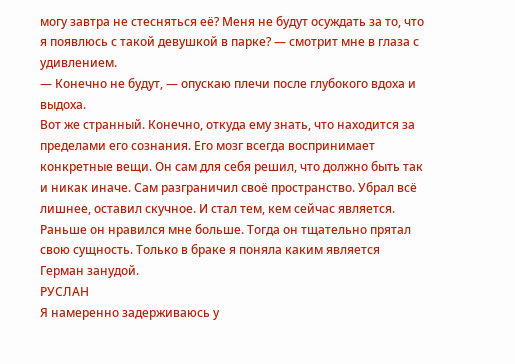могу завтра не стесняться её? Меня не будут осуждать за то, что я появлюсь с такой девушкой в парке? — смотрит мне в глаза с удивлением.
— Конечно не будут, — опускаю плечи после глубокого вдоха и выдоха.
Вот же странный. Конечно, откуда ему знать, что находится за пределами его сознания. Его мозг всегда воспринимает конкретные вещи. Он сам для себя решил, что должно быть так и никак иначе. Сам разграничил своё пространство. Убрал всё лишнее, оставил скучное. И стал тем, кем сейчас является. Раньше он нравился мне больше. Тогда он тщательно прятал свою сущность. Только в браке я поняла каким является Герман занудой.
РУСЛАН
Я намеренно задерживаюсь у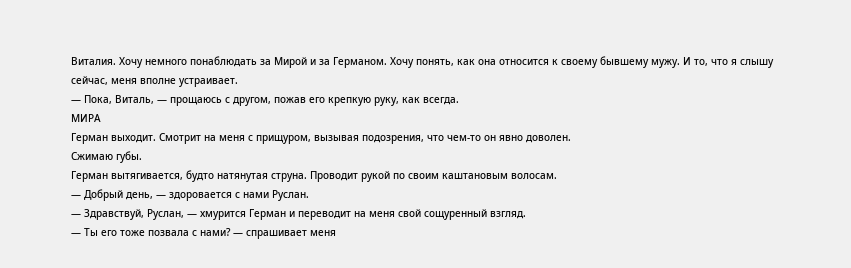Виталия. Хочу немного понаблюдать за Мирой и за Германом. Хочу понять, как она относится к своему бывшему мужу. И то, что я слышу сейчас, меня вполне устраивает.
— Пока, Виталь, — прощаюсь с другом, пожав его крепкую руку, как всегда.
МИРА
Герман выходит. Смотрит на меня с прищуром, вызывая подозрения, что чем-то он явно доволен.
Сжимаю губы.
Герман вытягивается, будто натянутая струна. Проводит рукой по своим каштановым волосам.
— Добрый день, — здоровается с нами Руслан.
— Здравствуй, Руслан, — хмурится Герман и переводит на меня свой сощуренный взгляд.
— Ты его тоже позвала с нами? — спрашивает меня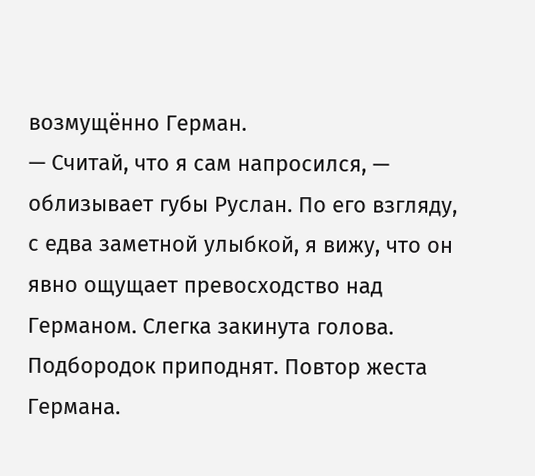возмущённо Герман.
— Считай, что я сам напросился, — облизывает губы Руслан. По его взгляду, с едва заметной улыбкой, я вижу, что он явно ощущает превосходство над Германом. Слегка закинута голова. Подбородок приподнят. Повтор жеста Германа.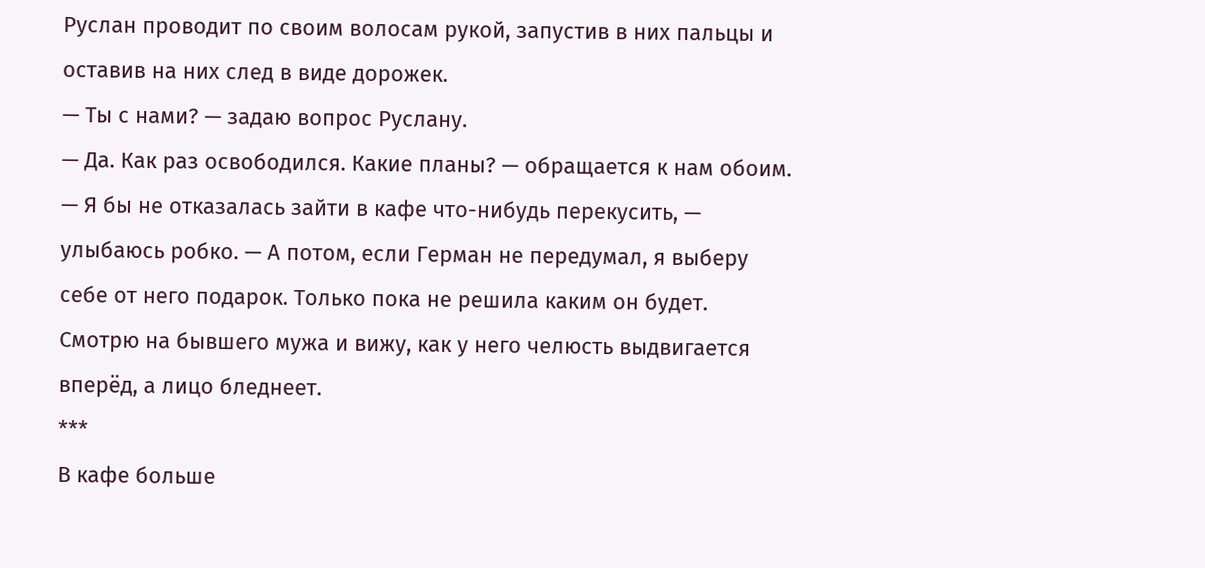Руслан проводит по своим волосам рукой, запустив в них пальцы и оставив на них след в виде дорожек.
— Ты с нами? — задаю вопрос Руслану.
— Да. Как раз освободился. Какие планы? — обращается к нам обоим.
— Я бы не отказалась зайти в кафе что-нибудь перекусить, — улыбаюсь робко. — А потом, если Герман не передумал, я выберу себе от него подарок. Только пока не решила каким он будет.
Смотрю на бывшего мужа и вижу, как у него челюсть выдвигается вперёд, а лицо бледнеет.
***
В кафе больше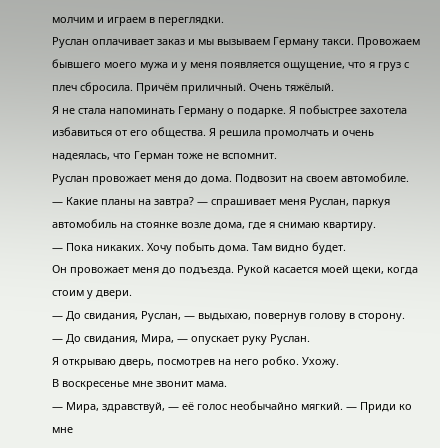молчим и играем в переглядки.
Руслан оплачивает заказ и мы вызываем Герману такси. Провожаем бывшего моего мужа и у меня появляется ощущение, что я груз с плеч сбросила. Причём приличный. Очень тяжёлый.
Я не стала напоминать Герману о подарке. Я побыстрее захотела избавиться от его общества. Я решила промолчать и очень надеялась, что Герман тоже не вспомнит.
Руслан провожает меня до дома. Подвозит на своем автомобиле.
— Какие планы на завтра? — спрашивает меня Руслан, паркуя автомобиль на стоянке возле дома, где я снимаю квартиру.
— Пока никаких. Хочу побыть дома. Там видно будет.
Он провожает меня до подъезда. Рукой касается моей щеки, когда стоим у двери.
— До свидания, Руслан, — выдыхаю, повернув голову в сторону.
— До свидания, Мира, — опускает руку Руслан.
Я открываю дверь, посмотрев на него робко. Ухожу.
В воскресенье мне звонит мама.
— Мира, здравствуй, — её голос необычайно мягкий. — Приди ко мне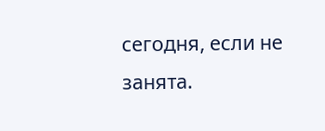сегодня, если не занята.